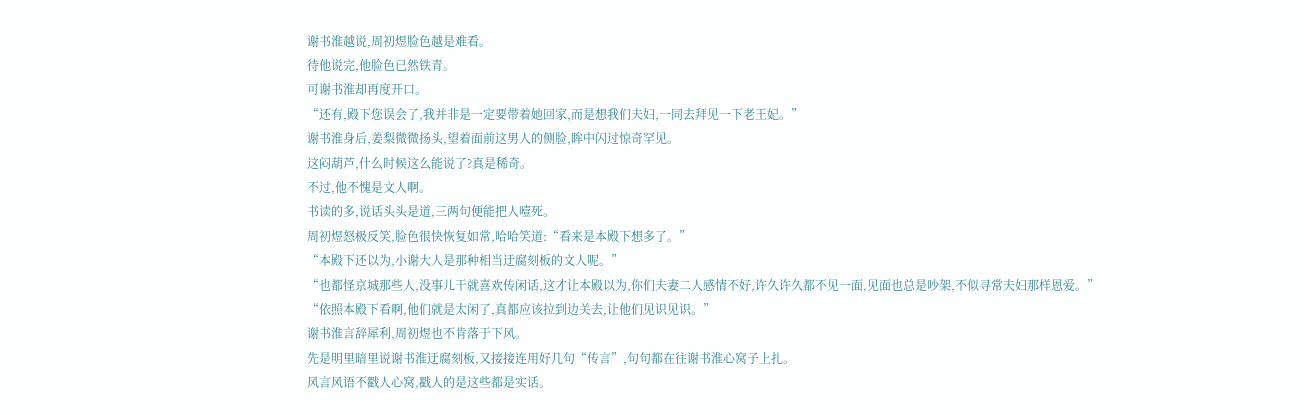谢书淮越说,周初煜脸色越是难看。
待他说完,他脸色已然铁青。
可谢书淮却再度开口。
“还有,殿下您误会了,我并非是一定要带着她回家,而是想我们夫妇,一同去拜见一下老王妃。”
谢书淮身后,姜梨微微扬头,望着面前这男人的侧脸,眸中闪过惊奇罕见。
这闷葫芦,什么时候这么能说了?真是稀奇。
不过,他不愧是文人啊。
书读的多,说话头头是道,三两句便能把人噎死。
周初煜怒极反笑,脸色很快恢复如常,哈哈笑道:“看来是本殿下想多了。”
“本殿下还以为,小谢大人是那种相当迂腐刻板的文人呢。”
“也都怪京城那些人,没事儿干就喜欢传闲话,这才让本殿以为,你们夫妻二人感情不好,许久许久都不见一面,见面也总是吵架,不似寻常夫妇那样恩爱。”
“依照本殿下看啊,他们就是太闲了,真都应该拉到边关去,让他们见识见识。”
谢书淮言辞犀利,周初煜也不肯落于下风。
先是明里暗里说谢书淮迂腐刻板,又接接连用好几句“传言”,句句都在往谢书淮心窝子上扎。
风言风语不戳人心窝,戳人的是这些都是实话。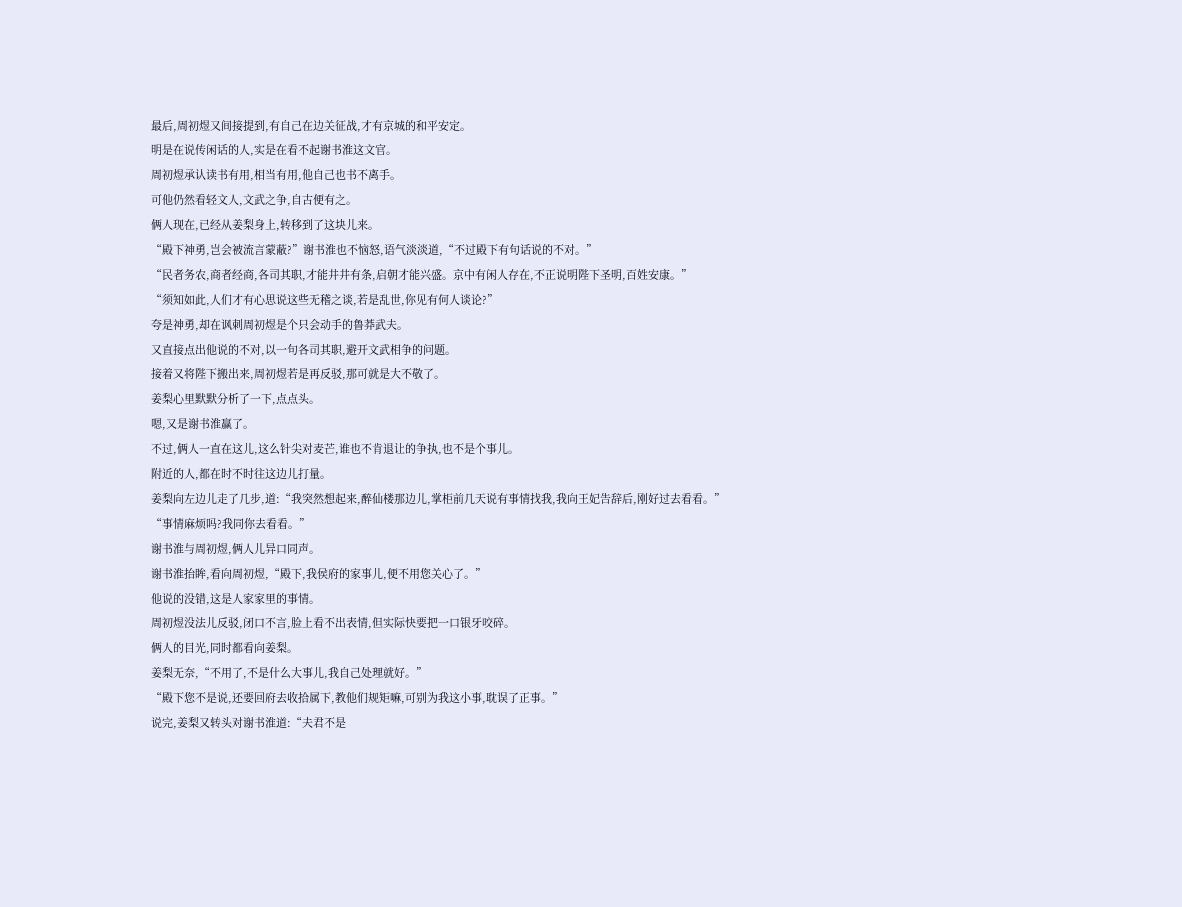最后,周初煜又间接提到,有自己在边关征战,才有京城的和平安定。
明是在说传闲话的人,实是在看不起谢书淮这文官。
周初煜承认读书有用,相当有用,他自己也书不离手。
可他仍然看轻文人,文武之争,自古便有之。
俩人现在,已经从姜梨身上,转移到了这块儿来。
“殿下神勇,岂会被流言蒙蔽?”谢书淮也不恼怒,语气淡淡道,“不过殿下有句话说的不对。”
“民者务农,商者经商,各司其职,才能井井有条,启朝才能兴盛。京中有闲人存在,不正说明陛下圣明,百姓安康。”
“须知如此,人们才有心思说这些无稽之谈,若是乱世,你见有何人谈论?”
夸是神勇,却在讽刺周初煜是个只会动手的鲁莽武夫。
又直接点出他说的不对,以一句各司其职,避开文武相争的问题。
接着又将陛下搬出来,周初煜若是再反驳,那可就是大不敬了。
姜梨心里默默分析了一下,点点头。
嗯,又是谢书淮赢了。
不过,俩人一直在这儿,这么针尖对麦芒,谁也不肯退让的争执,也不是个事儿。
附近的人,都在时不时往这边儿打量。
姜梨向左边儿走了几步,道:“我突然想起来,醉仙楼那边儿,掌柜前几天说有事情找我,我向王妃告辞后,刚好过去看看。”
“事情麻烦吗?我同你去看看。”
谢书淮与周初煜,俩人儿异口同声。
谢书淮抬眸,看向周初煜,“殿下,我侯府的家事儿,便不用您关心了。”
他说的没错,这是人家家里的事情。
周初煜没法儿反驳,闭口不言,脸上看不出表情,但实际快要把一口银牙咬碎。
俩人的目光,同时都看向姜梨。
姜梨无奈,“不用了,不是什么大事儿,我自己处理就好。”
“殿下您不是说,还要回府去收拾属下,教他们规矩嘛,可别为我这小事,耽误了正事。”
说完,姜梨又转头对谢书淮道:“夫君不是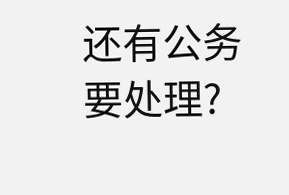还有公务要处理?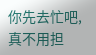你先去忙吧,真不用担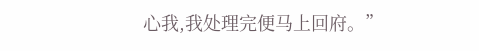心我,我处理完便马上回府。”